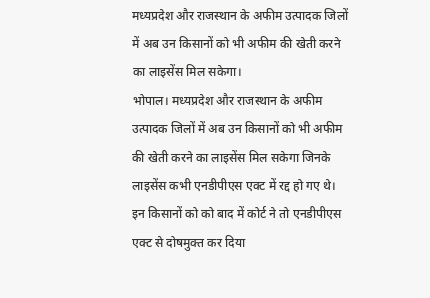मध्यप्रदेश और राजस्थान के अफीम उत्पादक जिलों में अब उन किसानों को भी अफीम की खेती करने का लाइसेंस मिल सकेगा।
भोपाल। मध्यप्रदेश और राजस्थान के अफीम उत्पादक जिलों में अब उन किसानों को भी अफीम की खेती करने का लाइसेंस मिल सकेगा जिनके लाइसेंस कभी एनडीपीएस एक्ट में रद्द हो गए थे। इन किसानों को को बाद में कोर्ट ने तो एनडीपीएस एक्ट से दोषमुक्त कर दिया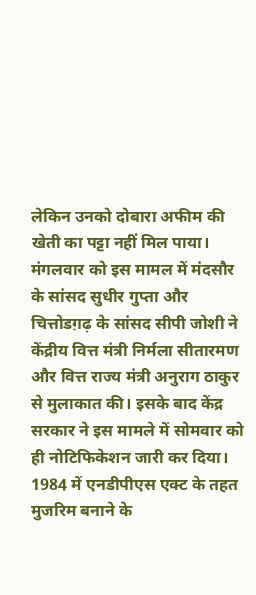लेकिन उनको दोबारा अफीम की खेती का पट्टा नहीं मिल पाया।
मंगलवार को इस मामल में मंदसौर के सांसद सुधीर गुप्ता और चित्तोडग़ढ़ के सांसद सीपी जोशी ने केंद्रीय वित्त मंत्री निर्मला सीतारमण और वित्त राज्य मंत्री अनुराग ठाकुर से मुलाकात की। इसके बाद केंद्र सरकार ने इस मामले में सोमवार को ही नोटिफिकेशन जारी कर दिया।
1984 में एनडीपीएस एक्ट के तहत मुजरिम बनाने के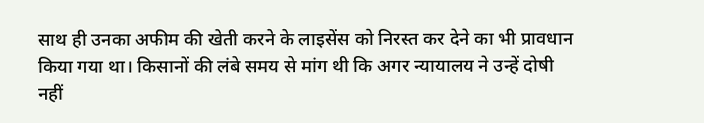साथ ही उनका अफीम की खेती करने के लाइसेंस को निरस्त कर देने का भी प्रावधान किया गया था। किसानों की लंबे समय से मांग थी कि अगर न्यायालय ने उन्हें दोषी नहीं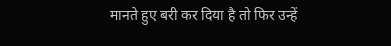मानते हुए बरी कर दिया है तो फिर उन्हें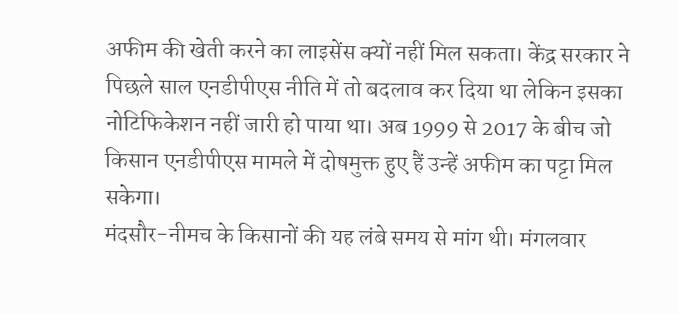अफीम की खेती करने का लाइसेंस क्यों नहीं मिल सकता। केंद्र सरकार ने पिछले साल एनडीपीएस नीति में तो बदलाव कर दिया था लेकिन इसका नोटिफिकेशन नहीं जारी हो पाया था। अब 1999 से 2017 के बीच जो किसान एनडीपीएस मामले में दोषमुक्त हुए हैं उन्हें अफीम का पट्टा मिल सकेगा।
मंदसौर-नीमच के किसानों की यह लंबे समय से मांग थी। मंगलवार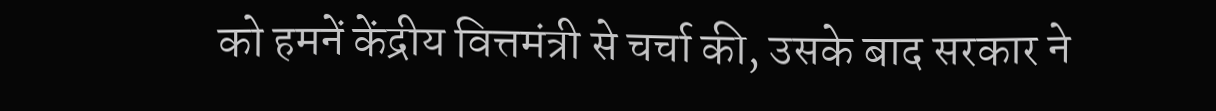को हमनें केंद्रीय वित्तमंत्री से चर्चा की, उसके बाद सरकार ने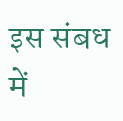इस संबध में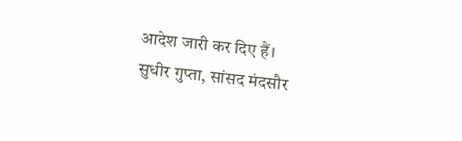आदेश जारी कर दिए हैं।
सुधीर गुप्ता, सांसद मंदसौर